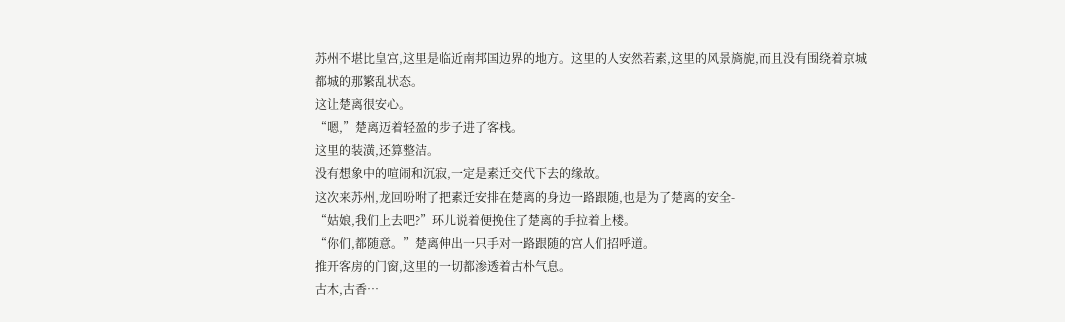苏州不堪比皇宫,这里是临近南邦国边界的地方。这里的人安然若素,这里的风景旖旎,而且没有围绕着京城都城的那繁乱状态。
这让楚离很安心。
“嗯,”楚离迈着轻盈的步子进了客栈。
这里的装潢,还算整洁。
没有想象中的喧闹和沉寂,一定是素迁交代下去的缘故。
这次来苏州,龙回吩咐了把素迁安排在楚离的身边一路跟随,也是为了楚离的安全-
“姑娘,我们上去吧?”环儿说着便挽住了楚离的手拉着上楼。
“你们,都随意。”楚离伸出一只手对一路跟随的宫人们招呼道。
推开客房的门窗,这里的一切都渗透着古朴气息。
古木,古香…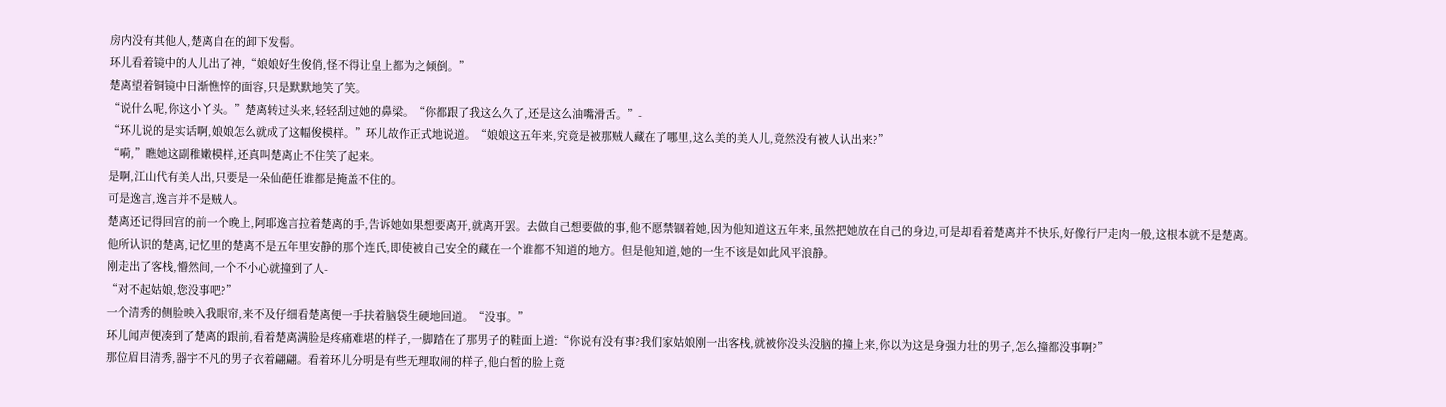房内没有其他人,楚离自在的卸下发髻。
环儿看着镜中的人儿出了神,“娘娘好生俊俏,怪不得让皇上都为之倾倒。”
楚离望着铜镜中日渐憔悴的面容,只是默默地笑了笑。
“说什么呢,你这小丫头。”楚离转过头来,轻轻刮过她的鼻梁。“你都跟了我这么久了,还是这么油嘴滑舌。”-
“环儿说的是实话啊,娘娘怎么就成了这幅俊模样。”环儿故作正式地说道。“娘娘这五年来,究竟是被那贼人藏在了哪里,这么美的美人儿,竟然没有被人认出来?”
“嗬,”瞧她这副稚嫩模样,还真叫楚离止不住笑了起来。
是啊,江山代有美人出,只要是一朵仙葩任谁都是掩盖不住的。
可是逸言,逸言并不是贼人。
楚离还记得回宫的前一个晚上,阿耶逸言拉着楚离的手,告诉她如果想要离开,就离开罢。去做自己想要做的事,他不愿禁锢着她,因为他知道这五年来,虽然把她放在自己的身边,可是却看着楚离并不快乐,好像行尸走肉一般,这根本就不是楚离。
他所认识的楚离,记忆里的楚离不是五年里安静的那个连氏,即使被自己安全的藏在一个谁都不知道的地方。但是他知道,她的一生不该是如此风平浪静。
刚走出了客栈,懵然间,一个不小心就撞到了人-
“对不起姑娘,您没事吧?”
一个清秀的侧脸映入我眼帘,来不及仔细看楚离便一手扶着脑袋生硬地回道。“没事。”
环儿闻声便凑到了楚离的跟前,看着楚离满脸是疼痛难堪的样子,一脚踏在了那男子的鞋面上道:“你说有没有事?我们家姑娘刚一出客栈,就被你没头没脑的撞上来,你以为这是身强力壮的男子,怎么撞都没事啊?”
那位眉目清秀,器宇不凡的男子衣着翩翩。看着环儿分明是有些无理取闹的样子,他白皙的脸上竟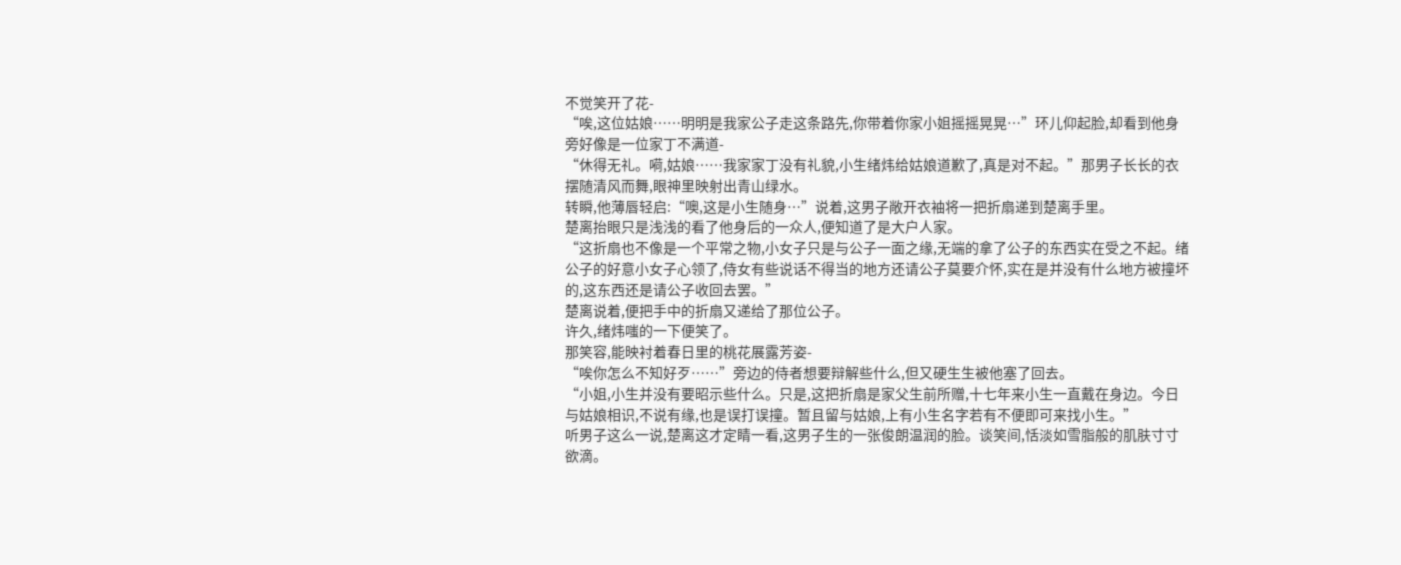不觉笑开了花-
“唉,这位姑娘……明明是我家公子走这条路先,你带着你家小姐摇摇晃晃…”环儿仰起脸,却看到他身旁好像是一位家丁不满道-
“休得无礼。嗬,姑娘……我家家丁没有礼貌,小生绪炜给姑娘道歉了,真是对不起。”那男子长长的衣摆随清风而舞,眼神里映射出青山绿水。
转瞬,他薄唇轻启:“噢,这是小生随身…”说着,这男子敞开衣袖将一把折扇递到楚离手里。
楚离抬眼只是浅浅的看了他身后的一众人,便知道了是大户人家。
“这折扇也不像是一个平常之物,小女子只是与公子一面之缘,无端的拿了公子的东西实在受之不起。绪公子的好意小女子心领了,侍女有些说话不得当的地方还请公子莫要介怀,实在是并没有什么地方被撞坏的,这东西还是请公子收回去罢。”
楚离说着,便把手中的折扇又递给了那位公子。
许久,绪炜嗤的一下便笑了。
那笑容,能映衬着春日里的桃花展露芳姿-
“唉你怎么不知好歹……”旁边的侍者想要辩解些什么,但又硬生生被他塞了回去。
“小姐,小生并没有要昭示些什么。只是,这把折扇是家父生前所赠,十七年来小生一直戴在身边。今日与姑娘相识,不说有缘,也是误打误撞。暂且留与姑娘,上有小生名字若有不便即可来找小生。”
听男子这么一说,楚离这才定睛一看,这男子生的一张俊朗温润的脸。谈笑间,恬淡如雪脂般的肌肤寸寸欲滴。